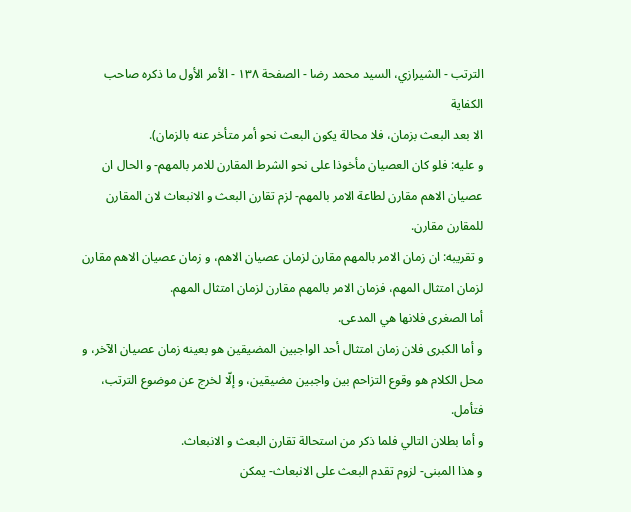الترتب - الشيرازي، السيد محمد رضا - الصفحة ١٣٨ - الأمر الأول ما ذكره صاحب الكفاية
الا بعد البعث بزمان، فلا محالة يكون البعث نحو أمر متأخر عنه بالزمان).
و عليه: فلو كان العصيان مأخوذا على نحو الشرط المقارن للامر بالمهم- و الحال ان عصيان الاهم مقارن لطاعة الامر بالمهم- لزم تقارن البعث و الانبعاث لان المقارن للمقارن مقارن.
و تقريبه: ان زمان الامر بالمهم مقارن لزمان عصيان الاهم، و زمان عصيان الاهم مقارن لزمان امتثال المهم، فزمان الامر بالمهم مقارن لزمان امتثال المهم.
أما الصغرى فلانها هي المدعى.
و أما الكبرى فلان زمان امتثال أحد الواجبين المضيقين هو بعينه زمان عصيان الآخر، و محل الكلام هو وقوع التزاحم بين واجبين مضيقين، و إلّا لخرج عن موضوع الترتب، فتأمل.
و أما بطلان التالي فلما ذكر من استحالة تقارن البعث و الانبعاث.
و هذا المبنى- لزوم تقدم البعث على الانبعاث- يمكن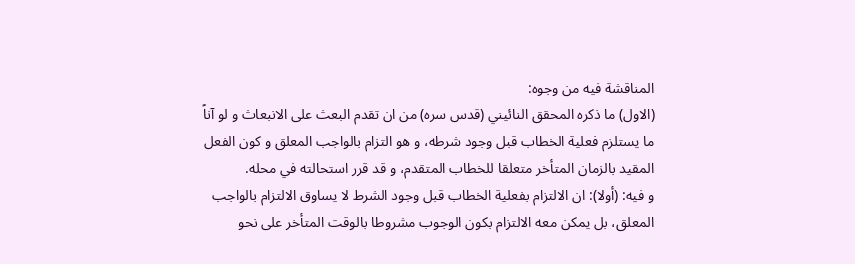المناقشة فيه من وجوه:
(الاول) ما ذكره المحقق النائيني (قدس سره) من ان تقدم البعث على الانبعاث و لو آناً ما يستلزم فعلية الخطاب قبل وجود شرطه، و هو التزام بالواجب المعلق و كون الفعل المقيد بالزمان المتأخر متعلقا للخطاب المتقدم، و قد قرر استحالته في محله.
و فيه: (أولا): ان الالتزام بفعلية الخطاب قبل وجود الشرط لا يساوق الالتزام بالواجب المعلق، بل يمكن معه الالتزام بكون الوجوب مشروطا بالوقت المتأخر على نحو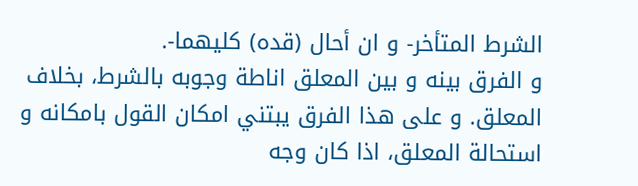الشرط المتأخر- و ان أحال (قده) كليهما-.
و الفرق بينه و بين المعلق اناطة وجوبه بالشرط، بخلاف المعلق. و على هذا الفرق يبتني امكان القول بامكانه و استحالة المعلق، اذا كان وجه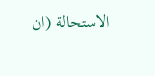الاستحالة (ان